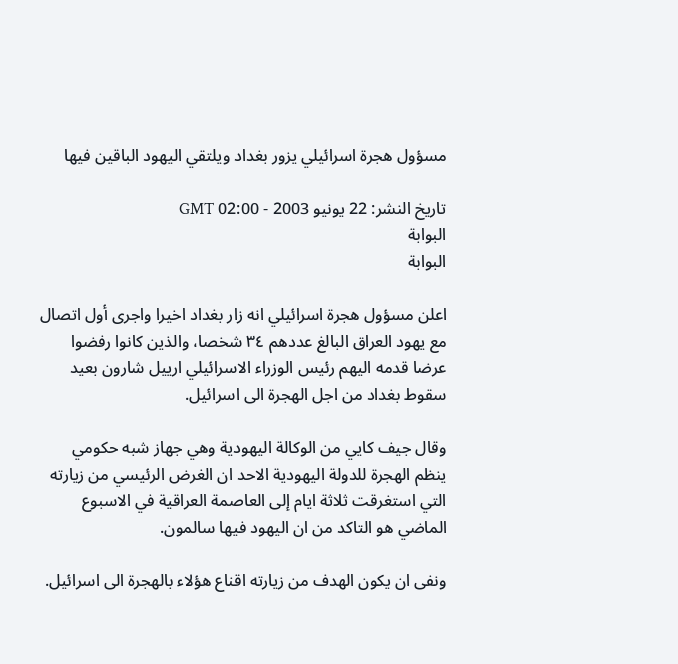مسؤول هجرة اسرائيلي يزور بغداد ويلتقي اليهود الباقين فيها

تاريخ النشر: 22 يونيو 2003 - 02:00 GMT
البوابة
البوابة

اعلن مسؤول هجرة اسرائيلي انه زار بغداد اخيرا واجرى أول اتصال مع يهود العراق البالغ عددهم ٣٤ شخصا، والذين كانوا رفضوا عرضا قدمه اليهم رئيس الوزراء الاسرائيلي ارييل شارون بعيد سقوط بغداد من اجل الهجرة الى اسرائيل.

وقال جيف كايي من الوكالة اليهودية وهي جهاز شبه حكومي ينظم الهجرة للدولة اليهودية الاحد ان الغرض الرئيسي من زيارته التي استغرقت ثلاثة ايام إلى العاصمة العراقية في الاسبوع الماضي هو التاكد من ان اليهود فيها سالمون.

ونفى ان يكون الهدف من زيارته اقناع هؤلاء بالهجرة الى اسرائيل.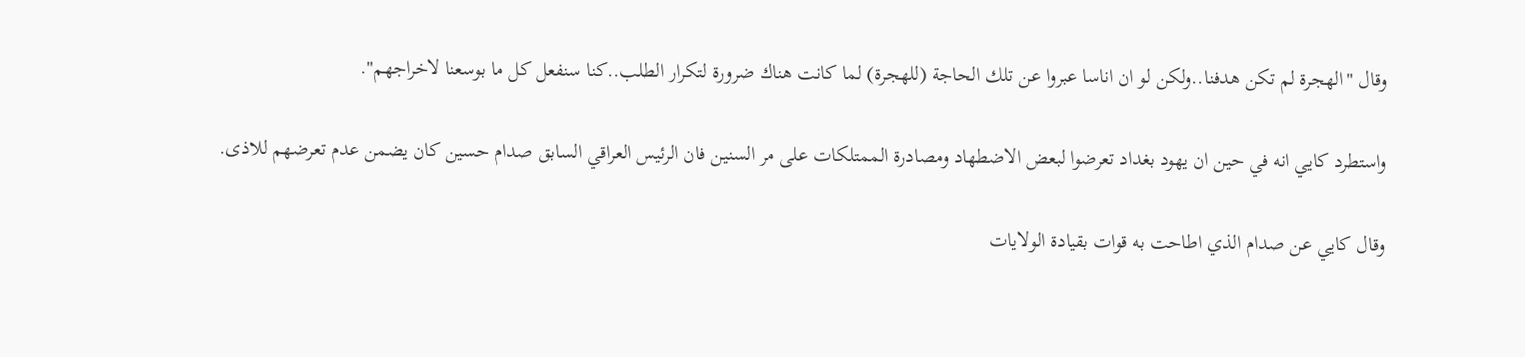وقال "الهجرة لم تكن هدفنا..ولكن لو ان اناسا عبروا عن تلك الحاجة (للهجرة) لما كانت هناك ضرورة لتكرار الطلب..كنا سنفعل كل ما بوسعنا لاخراجهم".

واستطرد كايي انه في حين ان يهود بغداد تعرضوا لبعض الاضطهاد ومصادرة الممتلكات على مر السنين فان الرئيس العراقي السابق صدام حسين كان يضمن عدم تعرضهم للاذى.

وقال كايي عن صدام الذي اطاحت به قوات بقيادة الولايات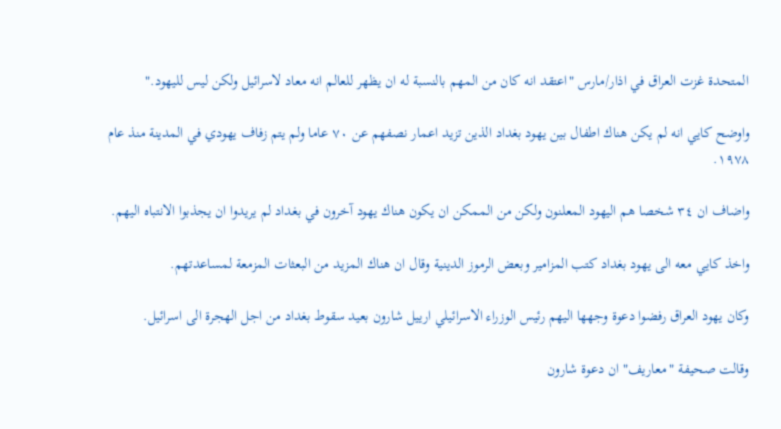المتحدة غزت العراق في اذار/مارس "اعتقد انه كان من المهم بالنسبة له ان يظهر للعالم انه معاد لاسرائيل ولكن ليس لليهود."

واوضح كايي انه لم يكن هناك اطفال بين يهود بغداد الذين تزيد اعمار نصفهم عن ٧٠ عاما ولم يتم زفاف يهودي في المدينة منذ عام ١٩٧٨.

واضاف ان ٣٤ شخصا هم اليهود المعلنون ولكن من الممكن ان يكون هناك يهود آخرون في بغداد لم يريدوا ان يجذبوا الانتباه اليهم.

واخذ كايي معه الى يهود بغداد كتب المزامير وبعض الرموز الدينية وقال ان هناك المزيد من البعثات المزمعة لمساعدتهم.

وكان يهود العراق رفضوا دعوة وجهها اليهم رئيس الوزراء الاسرائيلي ارييل شارون بعيد سقوط بغداد من اجل الهجرة الى اسرائيل.

وقالت صحيفة "معاريف" ان دعوة شارون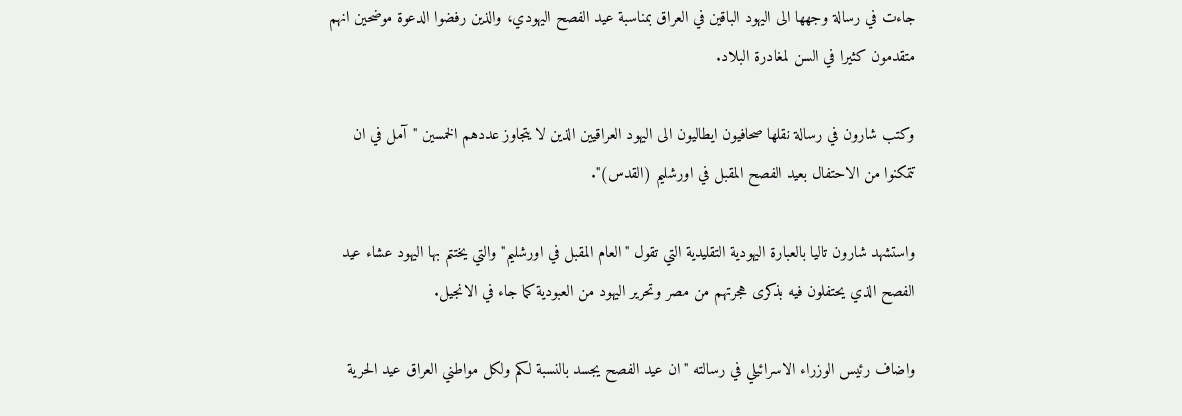جاءت في رسالة وجهها الى اليهود الباقين في العراق بمناسبة عيد الفصح اليهودي، والذين رفضوا الدعوة موضحين انهم متقدمون كثيرا في السن لمغادرة البلاد.

وكتب شارون في رسالة نقلها صحافيون ايطاليون الى اليهود العراقيين الذين لا يتجاوز عددهم الخمسين "آمل في ان تتمكنوا من الاحتفال بعيد الفصح المقبل في اورشليم (القدس)".

واستشهد شارون تاليا بالعبارة اليهودية التقليدية التي تقول "العام المقبل في اورشليم" والتي يختتم بها اليهود عشاء عيد الفصح الذي يحتفلون فيه بذكرى هجرتهم من مصر وتحرير اليهود من العبودية كما جاء في الانجيل.

واضاف رئيس الوزراء الاسرائيلي في رسالته "ان عيد الفصح يجسد بالنسبة لكم ولكل مواطني العراق عيد الحرية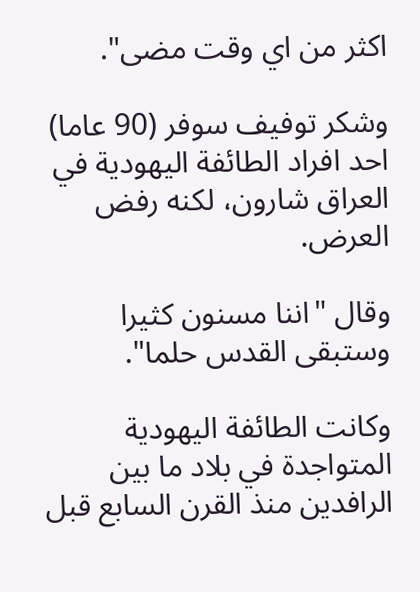اكثر من اي وقت مضى".

وشكر توفيف سوفر (90 عاما) احد افراد الطائفة اليهودية في العراق شارون، لكنه رفض العرض.

وقال "اننا مسنون كثيرا وستبقى القدس حلما".

وكانت الطائفة اليهودية المتواجدة في بلاد ما بين الرافدين منذ القرن السابع قبل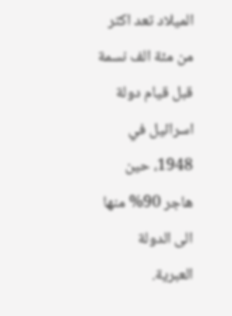الميلاد تعد اكثر من مئة الف نسمة قبل قيام دولة اسرائيل في 1948، حين هاجر 90% منها الى الدولة العبرية.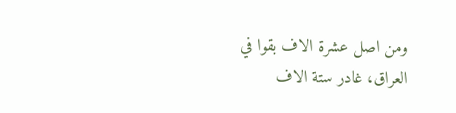ومن اصل عشرة الاف بقوا في العراق، غادر ستة الاف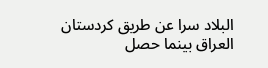البلاد سرا عن طريق كردستان العراق بينما حصل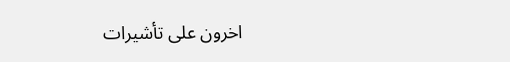اخرون على تأشيرات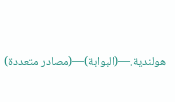هولندية.—(البوابة)—(مصادر متعددة)